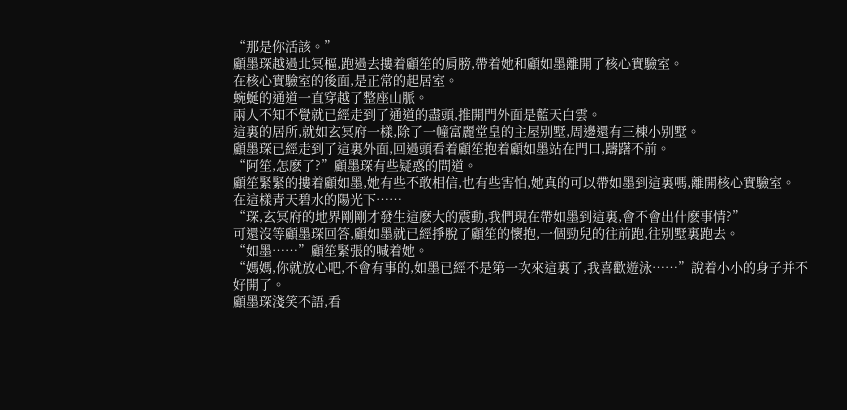“那是你活該。”
顧墨琛越過北冥樞,跑過去摟着顧笙的肩膀,帶着她和顧如墨離開了核心實驗室。
在核心實驗室的後面,是正常的起居室。
蜿蜒的通道一直穿越了整座山脈。
兩人不知不覺就已經走到了通道的盡頭,推開門外面是藍天白雲。
這裏的居所,就如玄冥府一樣,除了一幢富麗堂皇的主屋别墅,周邊還有三棟小别墅。
顧墨琛已經走到了這裏外面,回過頭看着顧笙抱着顧如墨站在門口,躊躇不前。
“阿笙,怎麽了?”顧墨琛有些疑惑的問道。
顧笙緊緊的摟着顧如墨,她有些不敢相信,也有些害怕,她真的可以帶如墨到這裏嗎,離開核心實驗室。
在這樣青天碧水的陽光下……
“琛,玄冥府的地界剛剛才發生這麽大的震動,我們現在帶如墨到這裏,會不會出什麽事情?”
可還沒等顧墨琛回答,顧如墨就已經掙脫了顧笙的懷抱,一個勁兒的往前跑,往别墅裏跑去。
“如墨……”顧笙緊張的喊着她。
“媽媽,你就放心吧,不會有事的,如墨已經不是第一次來這裏了,我喜歡遊泳……”說着小小的身子并不好開了。
顧墨琛淺笑不語,看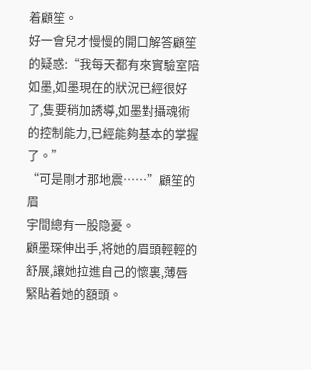着顧笙。
好一會兒才慢慢的開口解答顧笙的疑惑:“我每天都有來實驗室陪如墨,如墨現在的狀況已經很好了,隻要稍加誘導,如墨對攝魂術的控制能力,已經能夠基本的掌握了。”
“可是剛才那地震……”顧笙的眉
宇間總有一股隐憂。
顧墨琛伸出手,将她的眉頭輕輕的舒展,讓她拉進自己的懷裏,薄唇緊貼着她的額頭。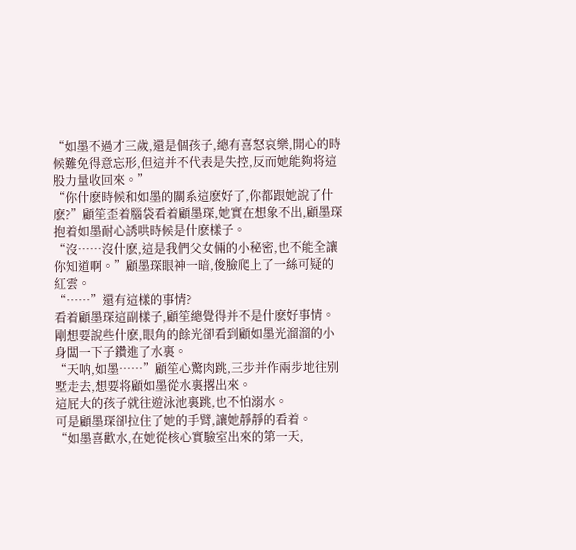“如墨不過才三歲,還是個孩子,總有喜怒哀樂,開心的時候難免得意忘形,但這并不代表是失控,反而她能夠将這股力量收回來。”
“你什麽時候和如墨的關系這麽好了,你都跟她說了什麽?”顧笙歪着腦袋看着顧墨琛,她實在想象不出,顧墨琛抱着如墨耐心誘哄時候是什麽樣子。
“沒……沒什麽,這是我們父女倆的小秘密,也不能全讓你知道啊。”顧墨琛眼神一暗,俊臉爬上了一絲可疑的紅雲。
“……”還有這樣的事情?
看着顧墨琛這副樣子,顧笙總覺得并不是什麽好事情。
剛想要說些什麽,眼角的餘光卻看到顧如墨光溜溜的小身闆一下子鑽進了水裏。
“天呐,如墨……”顧笙心驚肉跳,三步并作兩步地往别墅走去,想要将顧如墨從水裏撂出來。
這屁大的孩子就往遊泳池裏跳,也不怕溺水。
可是顧墨琛卻拉住了她的手臂,讓她靜靜的看着。
“如墨喜歡水,在她從核心實驗室出來的第一天,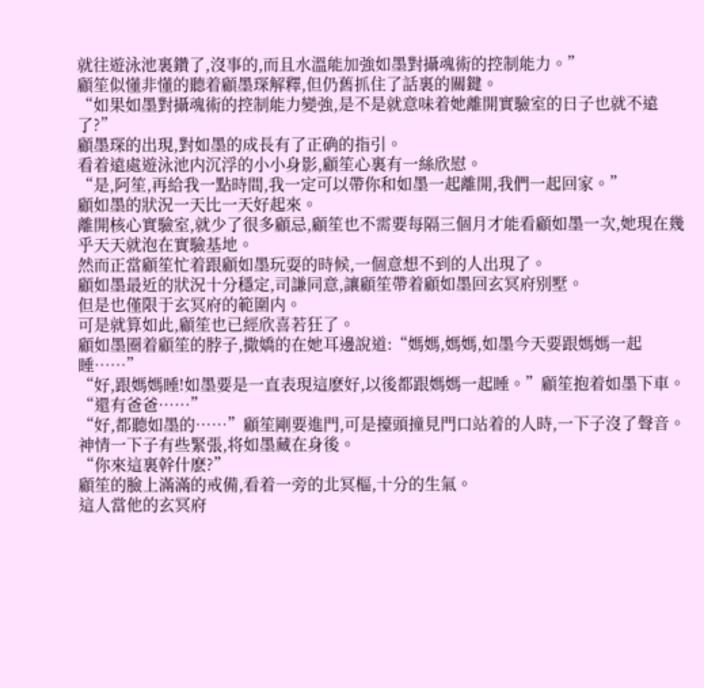就往遊泳池裏鑽了,沒事的,而且水溫能加強如墨對攝魂術的控制能力。”
顧笙似懂非懂的聽着顧墨琛解釋,但仍舊抓住了話裏的關鍵。
“如果如墨對攝魂術的控制能力變強,是不是就意味着她離開實驗室的日子也就不遠了?”
顧墨琛的出現,對如墨的成長有了正确的指引。
看着遠處遊泳池内沉浮的小小身影,顧笙心裏有一絲欣慰。
“是,阿笙,再給我一點時間,我一定可以帶你和如墨一起離開,我們一起回家。”
顧如墨的狀況一天比一天好起來。
離開核心實驗室,就少了很多顧忌,顧笙也不需要每隔三個月才能看顧如墨一次,她現在幾乎天天就泡在實驗基地。
然而正當顧笙忙着跟顧如墨玩耍的時候,一個意想不到的人出現了。
顧如墨最近的狀況十分穩定,司謙同意,讓顧笙帶着顧如墨回玄冥府别墅。
但是也僅限于玄冥府的範圍内。
可是就算如此,顧笙也已經欣喜若狂了。
顧如墨圈着顧笙的脖子,撒嬌的在她耳邊說道:“媽媽,媽媽,如墨今天要跟媽媽一起睡……”
“好,跟媽媽睡!如墨要是一直表現這麽好,以後都跟媽媽一起睡。”顧笙抱着如墨下車。
“還有爸爸……”
“好,都聽如墨的……”顧笙剛要進門,可是擡頭撞見門口站着的人時,一下子沒了聲音。
神情一下子有些緊張,将如墨藏在身後。
“你來這裏幹什麽?”
顧笙的臉上滿滿的戒備,看着一旁的北冥樞,十分的生氣。
這人當他的玄冥府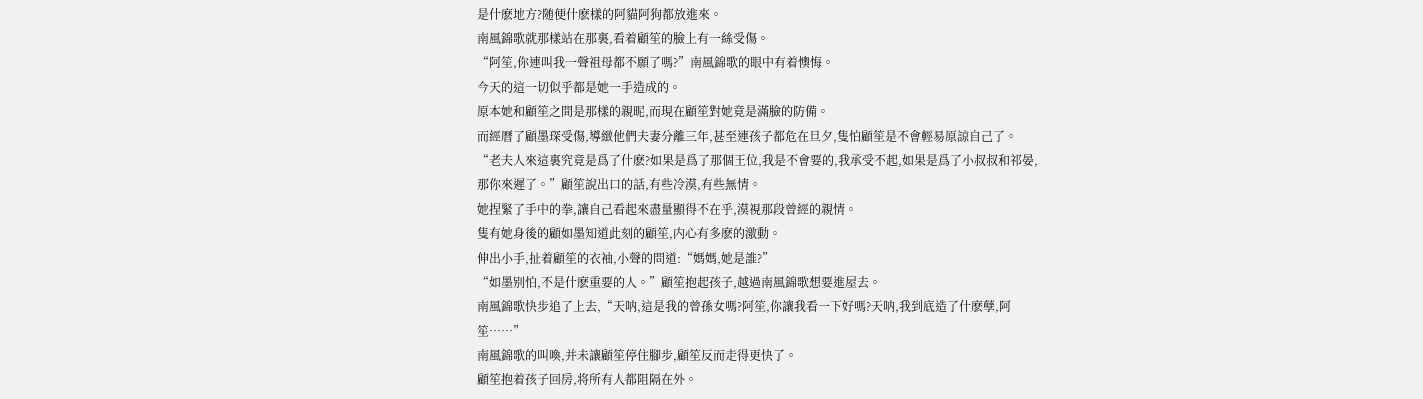是什麽地方?随便什麽樣的阿貓阿狗都放進來。
南風錦歌就那樣站在那裏,看着顧笙的臉上有一絲受傷。
“阿笙,你連叫我一聲祖母都不願了嗎?”南風錦歌的眼中有着懊悔。
今天的這一切似乎都是她一手造成的。
原本她和顧笙之間是那樣的親昵,而現在顧笙對她竟是滿臉的防備。
而經曆了顧墨琛受傷,導緻他們夫妻分離三年,甚至連孩子都危在旦夕,隻怕顧笙是不會輕易原諒自己了。
“老夫人來這裏究竟是爲了什麽?如果是爲了那個王位,我是不會要的,我承受不起,如果是爲了小叔叔和祁晏,那你來遲了。”顧笙說出口的話,有些冷漠,有些無情。
她捏緊了手中的拳,讓自己看起來盡量顯得不在乎,漠視那段曾經的親情。
隻有她身後的顧如墨知道此刻的顧笙,内心有多麽的激動。
伸出小手,扯着顧笙的衣袖,小聲的問道:“媽媽,她是誰?”
“如墨别怕,不是什麽重要的人。”顧笙抱起孩子,越過南風錦歌想要進屋去。
南風錦歌快步追了上去,“天呐,這是我的曾孫女嗎?阿笙,你讓我看一下好嗎?天呐,我到底造了什麽孽,阿笙……”
南風錦歌的叫喚,并未讓顧笙停住腳步,顧笙反而走得更快了。
顧笙抱着孩子回房,将所有人都阻隔在外。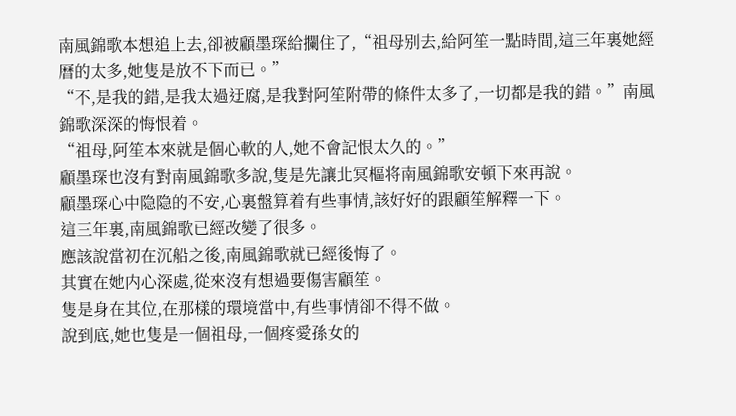南風錦歌本想追上去,卻被顧墨琛給攔住了,“祖母别去,給阿笙一點時間,這三年裏她經曆的太多,她隻是放不下而已。”
“不,是我的錯,是我太過迂腐,是我對阿笙附帶的條件太多了,一切都是我的錯。”南風錦歌深深的悔恨着。
“祖母,阿笙本來就是個心軟的人,她不會記恨太久的。”
顧墨琛也沒有對南風錦歌多說,隻是先讓北冥樞将南風錦歌安頓下來再說。
顧墨琛心中隐隐的不安,心裏盤算着有些事情,該好好的跟顧笙解釋一下。
這三年裏,南風錦歌已經改變了很多。
應該說當初在沉船之後,南風錦歌就已經後悔了。
其實在她内心深處,從來沒有想過要傷害顧笙。
隻是身在其位,在那樣的環境當中,有些事情卻不得不做。
說到底,她也隻是一個祖母,一個疼愛孫女的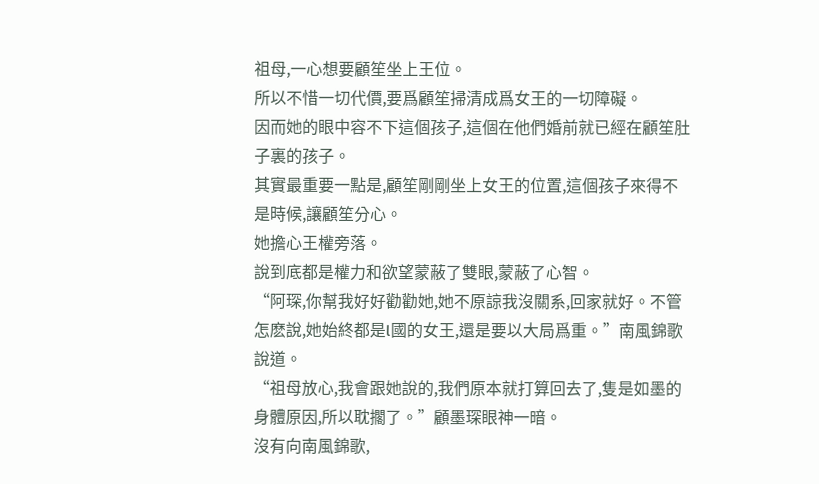祖母,一心想要顧笙坐上王位。
所以不惜一切代價,要爲顧笙掃清成爲女王的一切障礙。
因而她的眼中容不下這個孩子,這個在他們婚前就已經在顧笙肚子裏的孩子。
其實最重要一點是,顧笙剛剛坐上女王的位置,這個孩子來得不是時候,讓顧笙分心。
她擔心王權旁落。
說到底都是權力和欲望蒙蔽了雙眼,蒙蔽了心智。
“阿琛,你幫我好好勸勸她,她不原諒我沒關系,回家就好。不管怎麽說,她始終都是l國的女王,還是要以大局爲重。”南風錦歌說道。
“祖母放心,我會跟她說的,我們原本就打算回去了,隻是如墨的身體原因,所以耽擱了。”顧墨琛眼神一暗。
沒有向南風錦歌,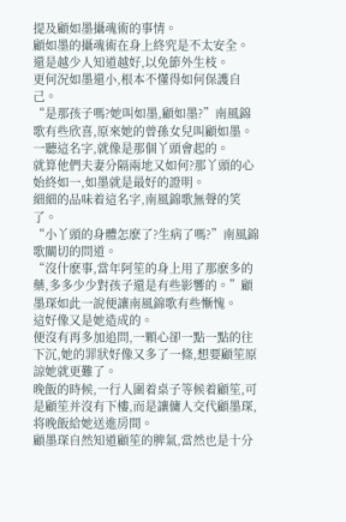提及顧如墨攝魂術的事情。
顧如墨的攝魂術在身上終究是不太安全。還是越少人知道越好,以免節外生枝。
更何況如墨還小,根本不懂得如何保護自己。
“是那孩子嗎?她叫如墨,顧如墨?”南風錦歌有些欣喜,原來她的曾孫女兒叫顧如墨。
一聽這名字,就像是那個丫頭會起的。
就算他們夫妻分隔兩地又如何?那丫頭的心始終如一,如墨就是最好的證明。
細細的品味着這名字,南風錦歌無聲的笑了。
“小丫頭的身體怎麽了?生病了嗎?”南風錦歌關切的問道。
“沒什麽事,當年阿笙的身上用了那麽多的藥,多多少少對孩子還是有些影響的。”顧墨琛如此一說便讓南風錦歌有些慚愧。
這好像又是她造成的。
便沒有再多加追問,一顆心卻一點一點的往下沉,她的罪狀好像又多了一條,想要顧笙原諒她就更難了。
晚飯的時候,一行人圍着桌子等候着顧笙,可是顧笙并沒有下樓,而是讓傭人交代顧墨琛,将晚飯給她送進房間。
顧墨琛自然知道顧笙的脾氣,當然也是十分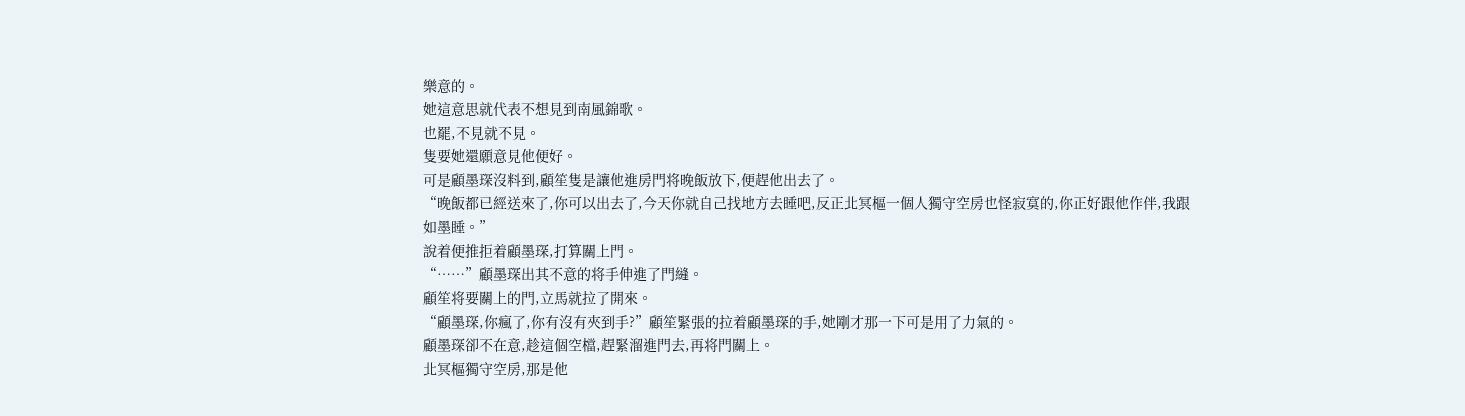樂意的。
她這意思就代表不想見到南風錦歌。
也罷,不見就不見。
隻要她還願意見他便好。
可是顧墨琛沒料到,顧笙隻是讓他進房門将晚飯放下,便趕他出去了。
“晚飯都已經送來了,你可以出去了,今天你就自己找地方去睡吧,反正北冥樞一個人獨守空房也怪寂寞的,你正好跟他作伴,我跟如墨睡。”
說着便推拒着顧墨琛,打算關上門。
“……”顧墨琛出其不意的将手伸進了門縫。
顧笙将要關上的門,立馬就拉了開來。
“顧墨琛,你瘋了,你有沒有夾到手?”顧笙緊張的拉着顧墨琛的手,她剛才那一下可是用了力氣的。
顧墨琛卻不在意,趁這個空檔,趕緊溜進門去,再将門關上。
北冥樞獨守空房,那是他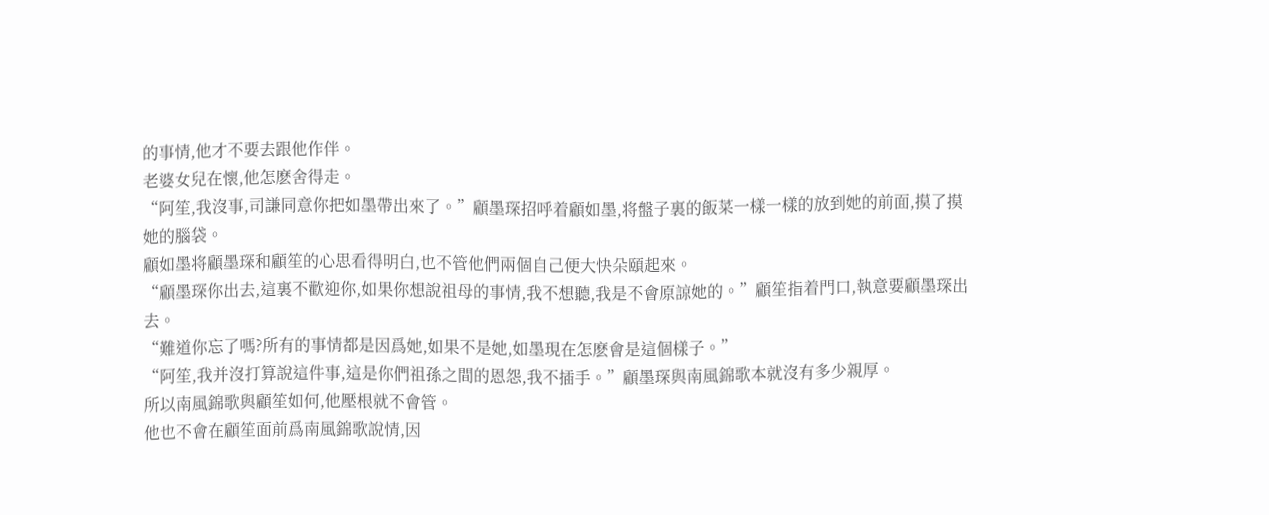的事情,他才不要去跟他作伴。
老婆女兒在懷,他怎麽舍得走。
“阿笙,我沒事,司謙同意你把如墨帶出來了。”顧墨琛招呼着顧如墨,将盤子裏的飯菜一樣一樣的放到她的前面,摸了摸她的腦袋。
顧如墨将顧墨琛和顧笙的心思看得明白,也不管他們兩個自己便大快朵頤起來。
“顧墨琛你出去,這裏不歡迎你,如果你想說祖母的事情,我不想聽,我是不會原諒她的。”顧笙指着門口,執意要顧墨琛出去。
“難道你忘了嗎?所有的事情都是因爲她,如果不是她,如墨現在怎麽會是這個樣子。”
“阿笙,我并沒打算說這件事,這是你們祖孫之間的恩怨,我不插手。”顧墨琛與南風錦歌本就沒有多少親厚。
所以南風錦歌與顧笙如何,他壓根就不會管。
他也不會在顧笙面前爲南風錦歌說情,因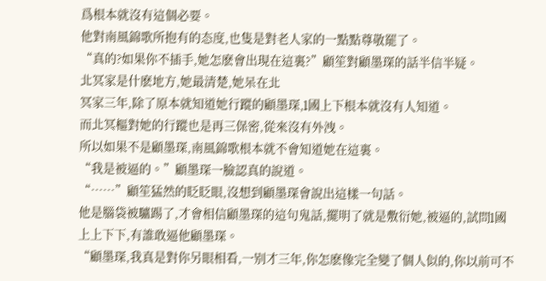爲根本就沒有這個必要。
他對南風錦歌所抱有的态度,也隻是對老人家的一點點尊敬罷了。
“真的?如果你不插手,她怎麽會出現在這裏?”顧笙對顧墨琛的話半信半疑。
北冥家是什麽地方,她最清楚,她呆在北
冥家三年,除了原本就知道她行蹤的顧墨琛,l國上下根本就沒有人知道。
而北冥樞對她的行蹤也是再三保密,從來沒有外洩。
所以如果不是顧墨琛,南風錦歌根本就不會知道她在這裏。
“我是被逼的。”顧墨琛一臉認真的說道。
“……”顧笙猛然的眨眨眼,沒想到顧墨琛會說出這樣一句話。
他是腦袋被驢踢了,才會相信顧墨琛的這句鬼話,擺明了就是敷衍她,被逼的,試問l國上上下下,有誰敢逼他顧墨琛。
“顧墨琛,我真是對你另眼相看,一别才三年,你怎麽像完全變了個人似的,你以前可不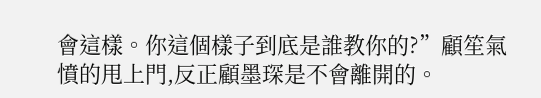會這樣。你這個樣子到底是誰教你的?”顧笙氣憤的甩上門,反正顧墨琛是不會離開的。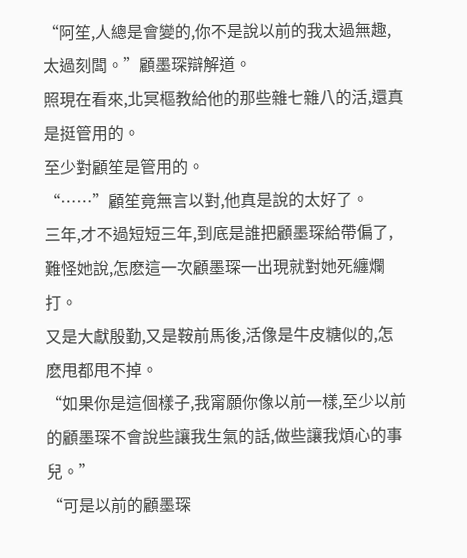“阿笙,人總是會變的,你不是說以前的我太過無趣,太過刻闆。”顧墨琛辯解道。
照現在看來,北冥樞教給他的那些雜七雜八的活,還真是挺管用的。
至少對顧笙是管用的。
“……”顧笙竟無言以對,他真是說的太好了。
三年,才不過短短三年,到底是誰把顧墨琛給帶偏了,難怪她說,怎麽這一次顧墨琛一出現就對她死纏爛打。
又是大獻殷勤,又是鞍前馬後,活像是牛皮糖似的,怎麽甩都甩不掉。
“如果你是這個樣子,我甯願你像以前一樣,至少以前的顧墨琛不會說些讓我生氣的話,做些讓我煩心的事兒。”
“可是以前的顧墨琛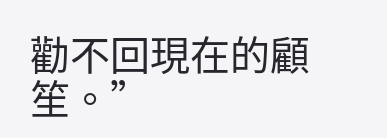勸不回現在的顧笙。”